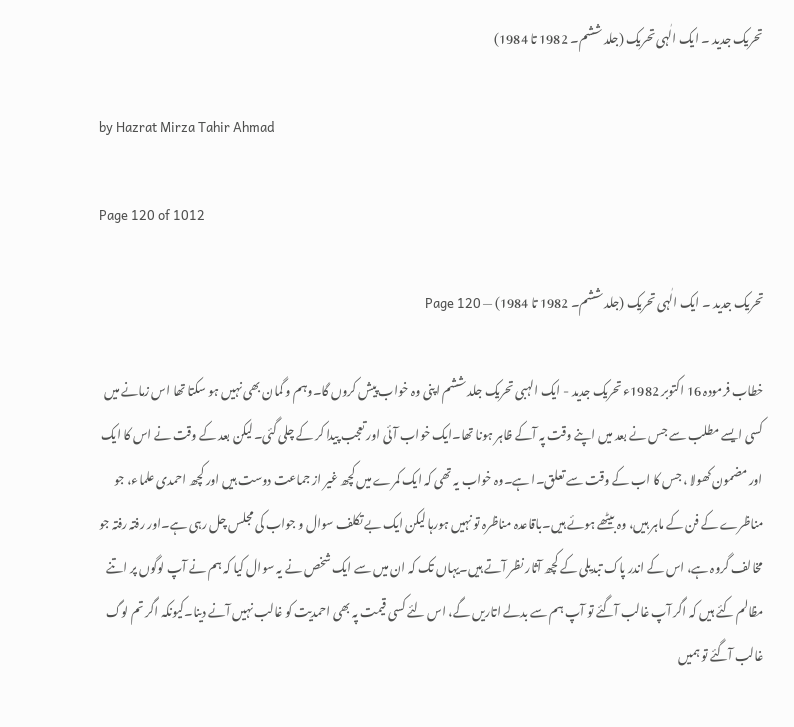تحریک جدید ۔ ایک الٰہی تحریک (جلد ششم۔ 1982 تا 1984)

by Hazrat Mirza Tahir Ahmad

Page 120 of 1012

تحریک جدید ۔ ایک الٰہی تحریک (جلد ششم۔ 1982 تا 1984) — Page 120

خطاب فرمودہ 16 اکتوبر 1982ء تحریک جدید - ایک الہبی تحریک جلد ششم اپنی وہ خواب پیش کروں گا۔وہم و گمان بھی نہیں ہو سکتا تھا اس زمانے میں کسی ایسے مطلب سے جس نے بعد میں اپنے وقت پہ آکے ظاہر ہونا تھا۔ایک خواب آئی اور تعجب پیدا کر کے چلی گئی۔لیکن بعد کے وقت نے اس کا ایک اور مضمون کھولا ، جس کا اب کے وقت سے تعلق۔ا ہے۔وہ خواب یہ تھی کہ ایک کمرے میں کچھ غیر از جماعت دوست ہیں اور کچھ احمدی علماء، جو مناظرے کے فن کے ماہر ہیں، وہ بیٹھے ہوئے ہیں۔باقاعدہ مناظرہ تو نہیں ہورہا لیکن ایک بے تکلف سوال و جواب کی مجلس چل رہی ہے۔اور رفتہ رفتہ جو مخالف گروہ ہے، اس کے اندر پاک تبدیلی کے کچھ آثار نظر آتے ہیں۔یہاں تک کہ ان میں سے ایک شخص نے یہ سوال کیا کہ ہم نے آپ لوگوں پر اتنے مظالم کئے ہیں کہ اگر آپ غالب آگئے تو آپ ہم سے بدلے اتاریں گے، اس لئے کسی قیمت پہ بھی احمدیت کو غالب نہیں آنے دینا۔کیونکہ اگر تم لوگ غالب آگئے تو ہمیں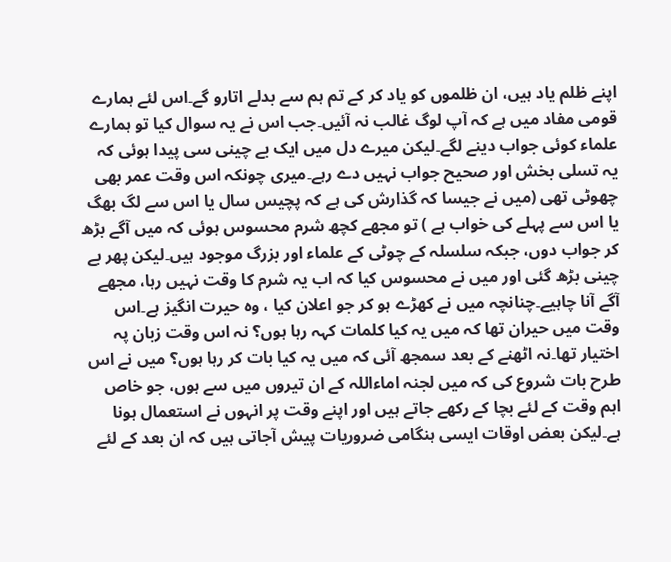اپنے ظلم یاد ہیں، ان ظلموں کو یاد کر کے تم ہم سے بدلے اتارو گے۔اس لئے ہمارے قومی مفاد میں ہے کہ آپ لوگ غالب نہ آئیں۔جب اس نے یہ سوال کیا تو ہمارے علماء کوئی جواب دینے لگے۔لیکن میرے دل میں ایک بے چینی سی پیدا ہوئی کہ یہ تسلی بخش اور صحیح جواب نہیں دے رہے۔میری چونکہ اس وقت عمر بھی چھوٹی تھی (میں نے جیسا کہ گذارش کی ہے کہ پچیس سال یا اس سے لگ بھگ یا اس سے پہلے کی خواب ہے ) تو مجھے کچھ شرم محسوس ہوئی کہ میں آگے بڑھ کر جواب دوں، جبکہ سلسلہ کے چوٹی کے علماء اور بزرگ موجود ہیں۔لیکن پھر بے چینی بڑھ گئی اور میں نے محسوس کیا کہ اب یہ شرم کا وقت نہیں رہا، مجھے آگے آنا چاہیے۔چنانچہ میں نے کھڑے ہو کر جو اعلان کیا ، وہ حیرت انگیز ہے۔اس وقت میں حیران تھا کہ میں یہ کیا کلمات کہہ رہا ہوں؟ نہ اس وقت زبان پہ اختیار تھا۔نہ اٹھنے کے بعد سمجھ آئی کہ میں یہ کیا بات کر رہا ہوں؟ میں نے اس طرح بات شروع کی کہ میں لجنہ اماءاللہ کے ان تیروں میں سے ہوں، جو خاص اہم وقت کے لئے بچا کے رکھے جاتے ہیں اور اپنے وقت پر انہوں نے استعمال ہونا ہے۔لیکن بعض اوقات ایسی ہنگامی ضروریات پیش آجاتی ہیں کہ ان بعد کے لئے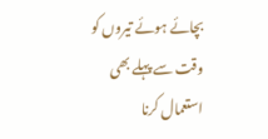بچائے ہوئے تیروں کو وقت سے پہلے بھی استعمال کرنا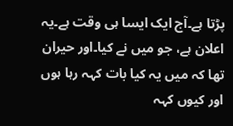پڑتا ہے۔آج ایک ایسا ہی وقت ہے۔یہ اعلان ہے، جو میں نے کیا۔اور حیران تھا کہ میں یہ کیا بات کہہ رہا ہوں اور کیوں کہہ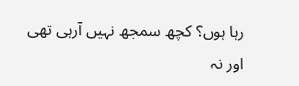رہا ہوں؟ کچھ سمجھ نہیں آرہی تھی اور نہ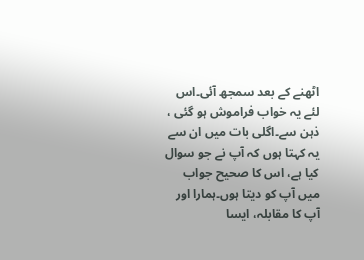اٹھنے کے بعد سمجھ آئی۔اس لئے یہ خواب فراموش ہو گئی ، ذہن سے۔اگلی بات میں ان سے یہ کہتا ہوں کہ آپ نے جو سوال کیا ہے، اس کا صحیح جواب میں آپ کو دیتا ہوں۔ہمارا اور آپ کا مقابلہ، ایسا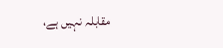مقابلہ نہیں ہے،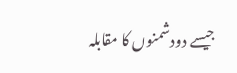جیسے دودشمنوں کا مقابلہ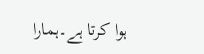ہوا کرتا ہے۔ہمارا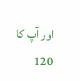اور آپ کا 120